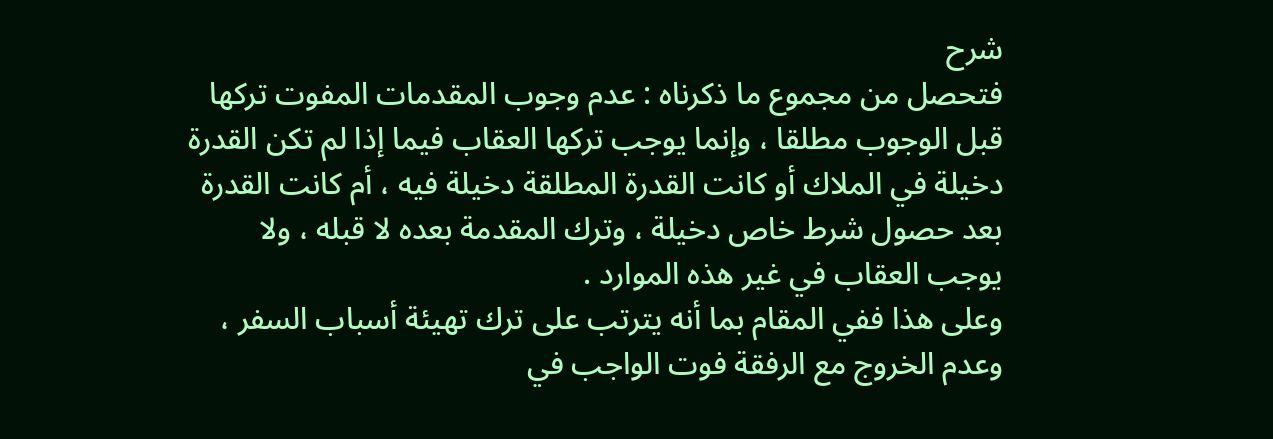شرح
فتحصل من مجموع ما ذكرناه : عدم وجوب المقدمات المفوت تركها قبل الوجوب مطلقا ، وإنما يوجب تركها العقاب فيما إذا لم تكن القدرة دخيلة في الملاك أو كانت القدرة المطلقة دخيلة فيه ، أم كانت القدرة بعد حصول شرط خاص دخيلة ، وترك المقدمة بعده لا قبله ، ولا يوجب العقاب في غير هذه الموارد .
وعلى هذا ففي المقام بما أنه يترتب على ترك تهيئة أسباب السفر ، وعدم الخروج مع الرفقة فوت الواجب في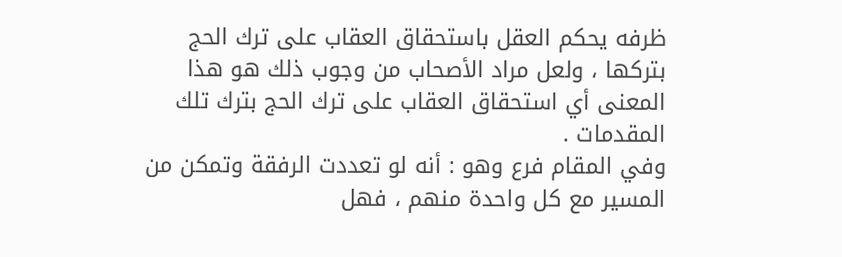ظرفه يحكم العقل باستحقاق العقاب على ترك الحج بتركها ، ولعل مراد الأصحاب من وجوب ذلك هو هذا المعنى أي استحقاق العقاب على ترك الحج بترك تلك المقدمات .
وفي المقام فرع وهو : أنه لو تعددت الرفقة وتمكن من المسير مع كل واحدة منهم ، فهل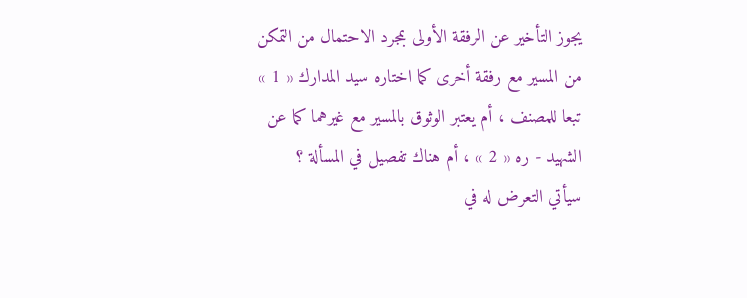يجوز التأخير عن الرفقة الأولى بمجرد الاحتمال من التمكن من المسير مع رفقة أخرى كما اختاره سيد المدارك « 1 » تبعا للمصنف ، أم يعتبر الوثوق بالمسير مع غيرهما كما عن الشهيد - ره « 2 » ، أم هناك تفصيل في المسألة ؟
سيأتي التعرض له في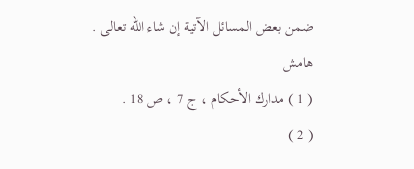ضمن بعض المسائل الآتية إن شاء الله تعالى .
هامش
( 1 ) مدارك الأحكام ، ج 7 ، ص 18 .
( 2 )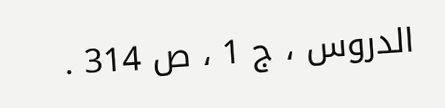الدروس ، ج 1 ، ص 314 .